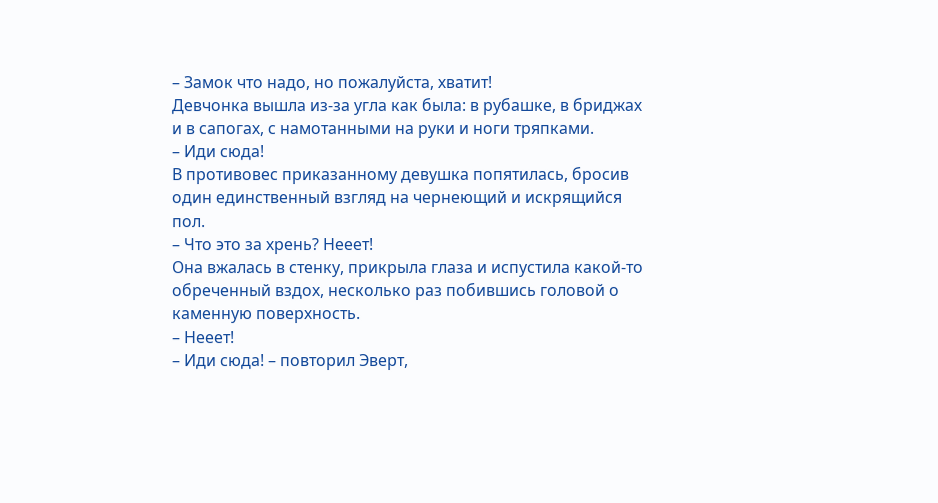– Замок что надо, но пожалуйста, хватит!
Девчонка вышла из-за угла как была: в рубашке, в бриджах и в сапогах, с намотанными на руки и ноги тряпками.
– Иди сюда!
В противовес приказанному девушка попятилась, бросив один единственный взгляд на чернеющий и искрящийся пол.
– Что это за хрень? Нееет!
Она вжалась в стенку, прикрыла глаза и испустила какой-то обреченный вздох, несколько раз побившись головой о каменную поверхность.
– Нееет!
– Иди сюда! – повторил Эверт,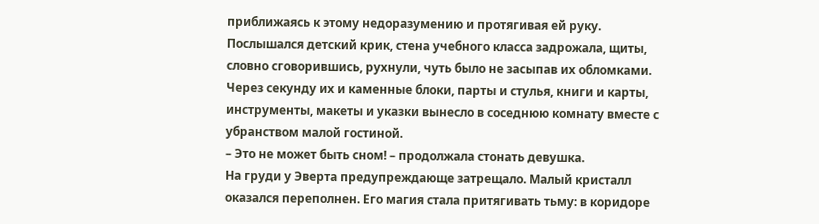приближаясь к этому недоразумению и протягивая ей руку.
Послышался детский крик, стена учебного класса задрожала, щиты, словно сговорившись, рухнули, чуть было не засыпав их обломками. Через секунду их и каменные блоки, парты и стулья, книги и карты, инструменты, макеты и указки вынесло в соседнюю комнату вместе с убранством малой гостиной.
– Это не может быть сном! – продолжала стонать девушка.
На груди у Эверта предупреждающе затрещало. Малый кристалл оказался переполнен. Его магия стала притягивать тьму: в коридоре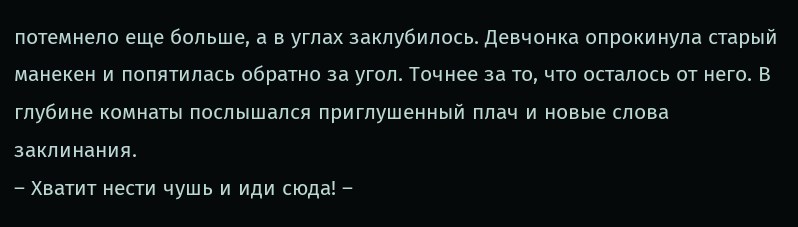потемнело еще больше, а в углах заклубилось. Девчонка опрокинула старый манекен и попятилась обратно за угол. Точнее за то, что осталось от него. В глубине комнаты послышался приглушенный плач и новые слова заклинания.
– Хватит нести чушь и иди сюда! –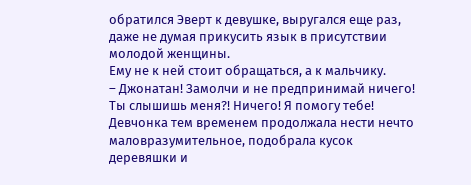обратился Эверт к девушке, выругался еще раз, даже не думая прикусить язык в присутствии молодой женщины.
Ему не к ней стоит обращаться, а к мальчику.
– Джонатан! Замолчи и не предпринимай ничего! Ты слышишь меня?! Ничего! Я помогу тебе!
Девчонка тем временем продолжала нести нечто маловразумительное, подобрала кусок деревяшки и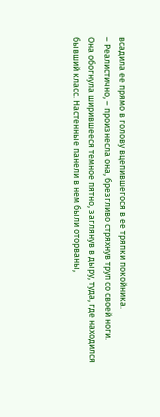всадила ее прямо в голову вцепившегося в ее тряпки покойника.
– Реалистично, – произнесла она, брезгливо стряхнув труп со своей ноги.
Она обогнула ширившееся темное пятно, заглянув в дыру, туда, где находился бывший класс. Настенные панели в нем были оторваны,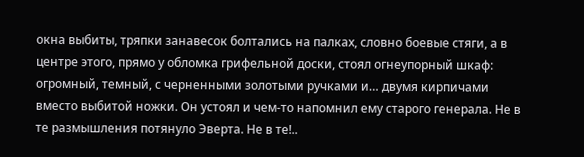окна выбиты, тряпки занавесок болтались на палках, словно боевые стяги, а в центре этого, прямо у обломка грифельной доски, стоял огнеупорный шкаф: огромный, темный, с черненными золотыми ручками и… двумя кирпичами вместо выбитой ножки. Он устоял и чем-то напомнил ему старого генерала. Не в те размышления потянуло Эверта. Не в те!..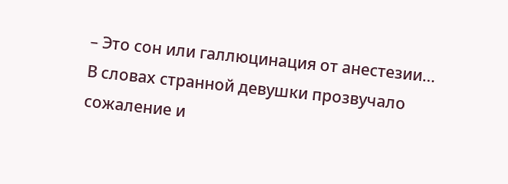– Это сон или галлюцинация от анестезии…
В словах странной девушки прозвучало сожаление и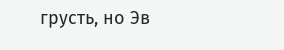грусть, но Эв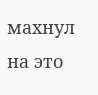махнул на это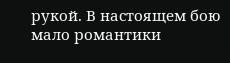рукой. В настоящем бою мало романтики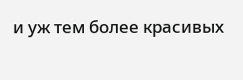и уж тем более красивых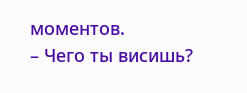моментов.
– Чего ты висишь?